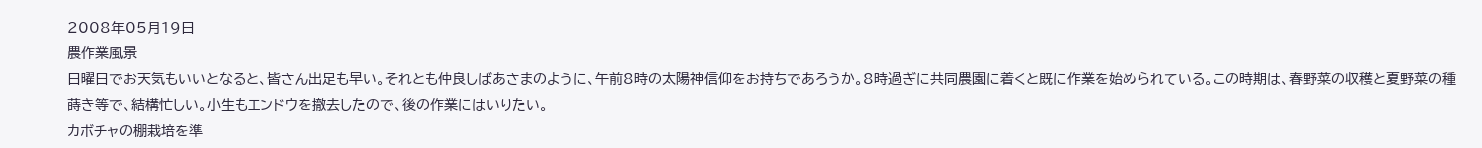2008年05月19日
農作業風景
日曜日でお天気もいいとなると、皆さん出足も早い。それとも仲良しばあさまのように、午前8時の太陽神信仰をお持ちであろうか。8時過ぎに共同農園に着くと既に作業を始められている。この時期は、春野菜の収穫と夏野菜の種蒔き等で、結構忙しい。小生もエンドウを撤去したので、後の作業にはいりたい。
カボチャの棚栽培を準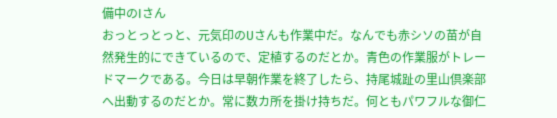備中のIさん
おっとっとっと、元気印のUさんも作業中だ。なんでも赤シソの苗が自然発生的にできているので、定植するのだとか。青色の作業服がトレードマークである。今日は早朝作業を終了したら、持尾城趾の里山倶楽部へ出動するのだとか。常に数カ所を掛け持ちだ。何ともパワフルな御仁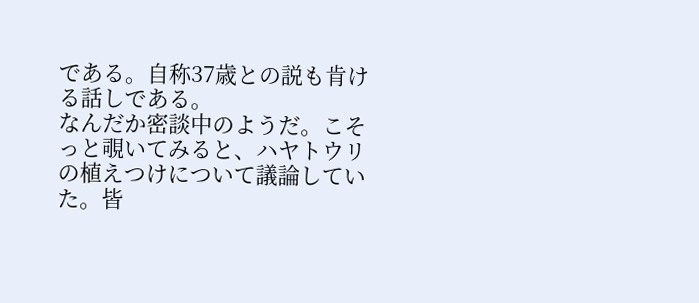である。自称37歳との説も肯ける話しである。
なんだか密談中のようだ。こそっと覗いてみると、ハヤトウリの植えつけについて議論していた。皆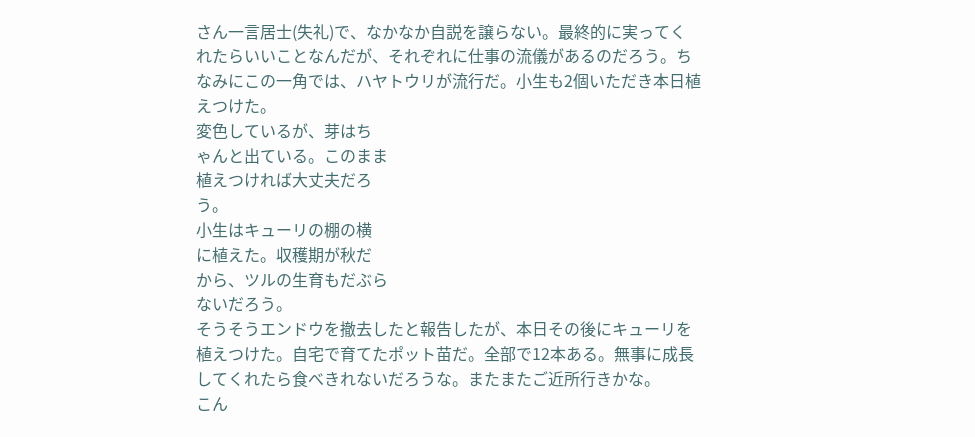さん一言居士(失礼)で、なかなか自説を譲らない。最終的に実ってくれたらいいことなんだが、それぞれに仕事の流儀があるのだろう。ちなみにこの一角では、ハヤトウリが流行だ。小生も2個いただき本日植えつけた。
変色しているが、芽はち
ゃんと出ている。このまま
植えつければ大丈夫だろ
う。
小生はキューリの棚の横
に植えた。収穫期が秋だ
から、ツルの生育もだぶら
ないだろう。
そうそうエンドウを撤去したと報告したが、本日その後にキューリを植えつけた。自宅で育てたポット苗だ。全部で12本ある。無事に成長してくれたら食べきれないだろうな。またまたご近所行きかな。
こん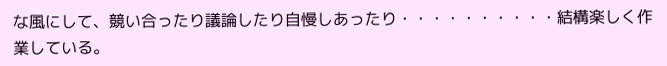な風にして、競い合ったり議論したり自慢しあったり・・・・・・・・・・結構楽しく作業している。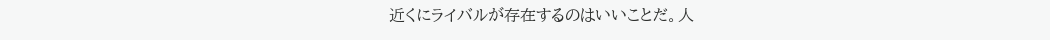近くにライバルが存在するのはいいことだ。人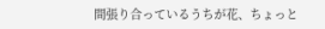間張り合っているうちが花、ちょっと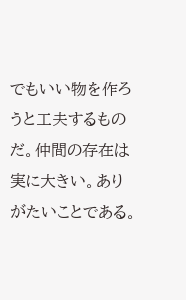でもいい物を作ろうと工夫するものだ。仲間の存在は実に大きい。ありがたいことである。